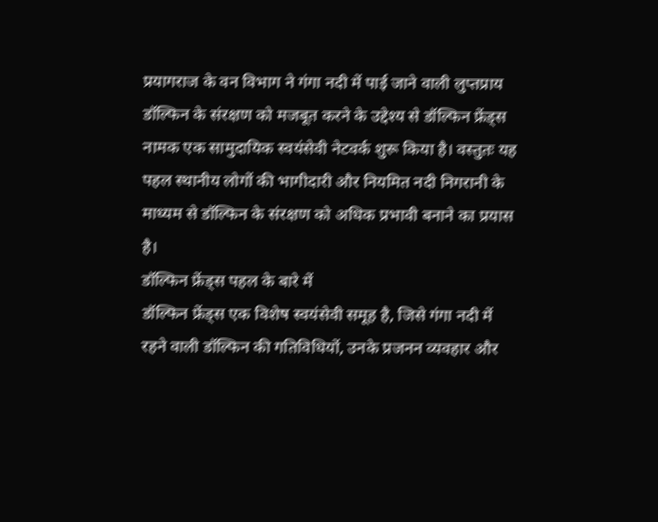प्रयागराज के वन विभाग ने गंगा नदी में पाई जाने वाली लुप्तप्राय डॉल्फिन के संरक्षण को मजबूत करने के उद्देश्य से डॉल्फिन फ्रेंड्स नामक एक सामुदायिक स्वयंसेवी नेटवर्क शुरू किया है। वस्तुतः यह पहल स्थानीय लोगों की भागीदारी और नियमित नदी निगरानी के माध्यम से डॉल्फिन के संरक्षण को अधिक प्रभावी बनाने का प्रयास है।
डॉल्फिन फ्रेंड्स पहल के बारे में
डॉल्फिन फ्रेंड्स एक विशेष स्वयंसेवी समूह है, जिसे गंगा नदी में रहने वाली डॉल्फिन की गतिविधियों, उनके प्रजनन व्यवहार और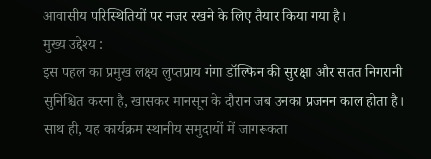आवासीय परिस्थितियों पर नजर रखने के लिए तैयार किया गया है।
मुख्य उद्देश्य :
इस पहल का प्रमुख लक्ष्य लुप्तप्राय गंगा डॉल्फिन की सुरक्षा और सतत निगरानी सुनिश्चित करना है, खासकर मानसून के दौरान जब उनका प्रजनन काल होता है।
साथ ही, यह कार्यक्रम स्थानीय समुदायों में जागरूकता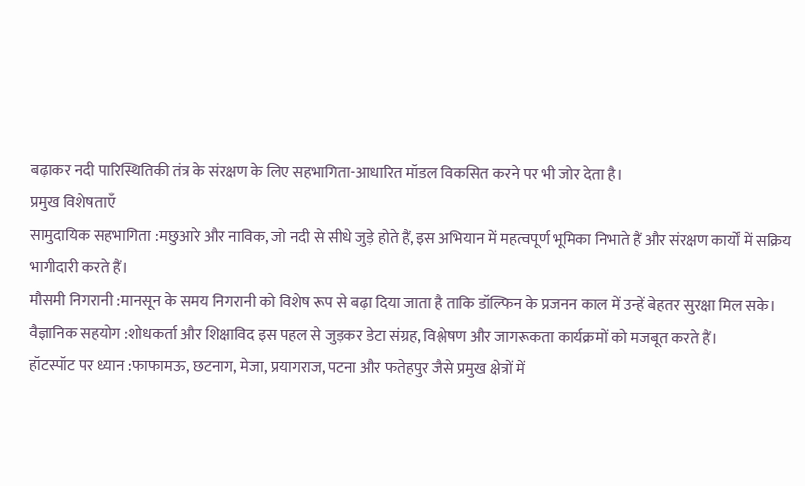बढ़ाकर नदी पारिस्थितिकी तंत्र के संरक्षण के लिए सहभागिता-आधारित मॉडल विकसित करने पर भी जोर देता है।
प्रमुख विशेषताएँ
सामुदायिक सहभागिता :मछुआरे और नाविक, जो नदी से सीधे जुड़े होते हैं, इस अभियान में महत्वपूर्ण भूमिका निभाते हैं और संरक्षण कार्यों में सक्रिय भागीदारी करते हैं।
मौसमी निगरानी :मानसून के समय निगरानी को विशेष रूप से बढ़ा दिया जाता है ताकि डॉल्फिन के प्रजनन काल में उन्हें बेहतर सुरक्षा मिल सके।
वैज्ञानिक सहयोग :शोधकर्ता और शिक्षाविद इस पहल से जुड़कर डेटा संग्रह, विश्लेषण और जागरूकता कार्यक्रमों को मजबूत करते हैं।
हॉटस्पॉट पर ध्यान :फाफामऊ, छटनाग, मेजा, प्रयागराज, पटना और फतेहपुर जैसे प्रमुख क्षेत्रों में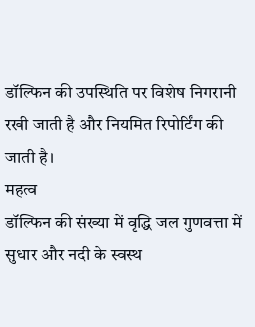डॉल्फिन की उपस्थिति पर विशेष निगरानी रखी जाती है और नियमित रिपोर्टिंग की जाती है।
महत्व
डॉल्फिन की संख्या में वृद्धि जल गुणवत्ता में सुधार और नदी के स्वस्थ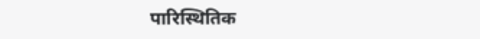पारिस्थितिक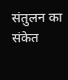संतुलन का संकेत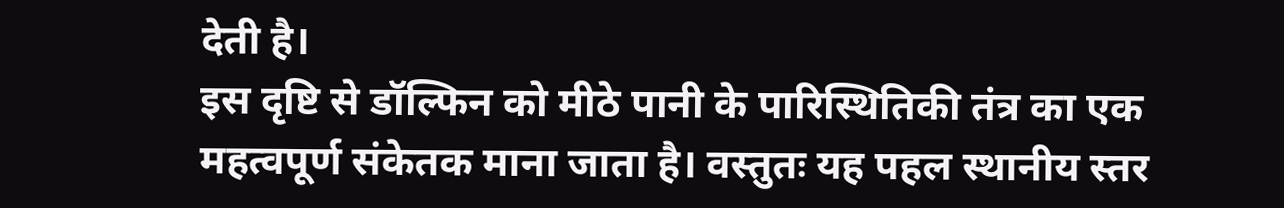देती है।
इस दृष्टि से डॉल्फिन को मीठे पानी के पारिस्थितिकी तंत्र का एक महत्वपूर्ण संकेतक माना जाता है। वस्तुतः यह पहल स्थानीय स्तर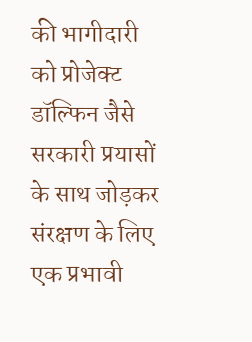की भागीदारी को प्रोजेक्ट डॉल्फिन जैसे सरकारी प्रयासों के साथ जोड़कर संरक्षण के लिए एक प्रभावी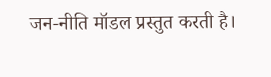जन-नीति मॉडल प्रस्तुत करती है।